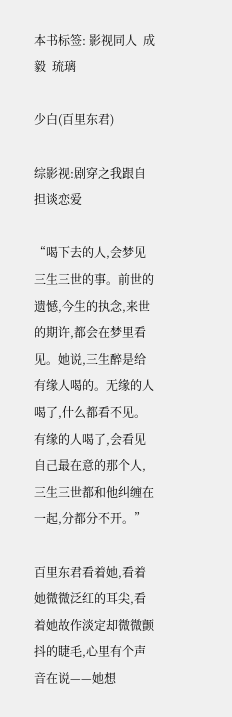本书标签: 影视同人  成毅  琉璃

少白(百里东君)

综影视:剧穿之我跟自担谈恋爱

“喝下去的人,会梦见三生三世的事。前世的遗憾,今生的执念,来世的期许,都会在梦里看见。她说,三生醉是给有缘人喝的。无缘的人喝了,什么都看不见。有缘的人喝了,会看见自己最在意的那个人,三生三世都和他纠缠在一起,分都分不开。”

百里东君看着她,看着她微微泛红的耳尖,看着她故作淡定却微微颤抖的睫毛,心里有个声音在说——她想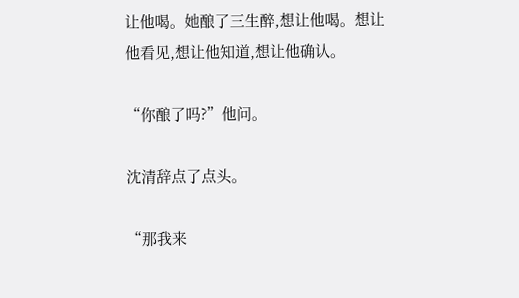让他喝。她酿了三生醉,想让他喝。想让他看见,想让他知道,想让他确认。

“你酿了吗?”他问。

沈清辞点了点头。

“那我来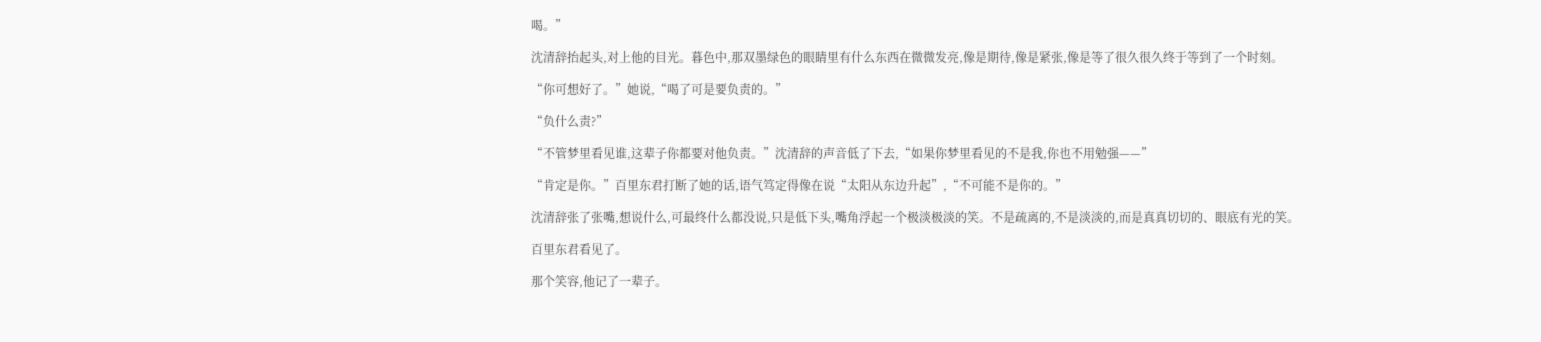喝。”

沈清辞抬起头,对上他的目光。暮色中,那双墨绿色的眼睛里有什么东西在微微发亮,像是期待,像是紧张,像是等了很久很久终于等到了一个时刻。

“你可想好了。”她说,“喝了可是要负责的。”

“负什么责?”

“不管梦里看见谁,这辈子你都要对他负责。”沈清辞的声音低了下去,“如果你梦里看见的不是我,你也不用勉强——”

“肯定是你。”百里东君打断了她的话,语气笃定得像在说“太阳从东边升起”,“不可能不是你的。”

沈清辞张了张嘴,想说什么,可最终什么都没说,只是低下头,嘴角浮起一个极淡极淡的笑。不是疏离的,不是淡淡的,而是真真切切的、眼底有光的笑。

百里东君看见了。

那个笑容,他记了一辈子。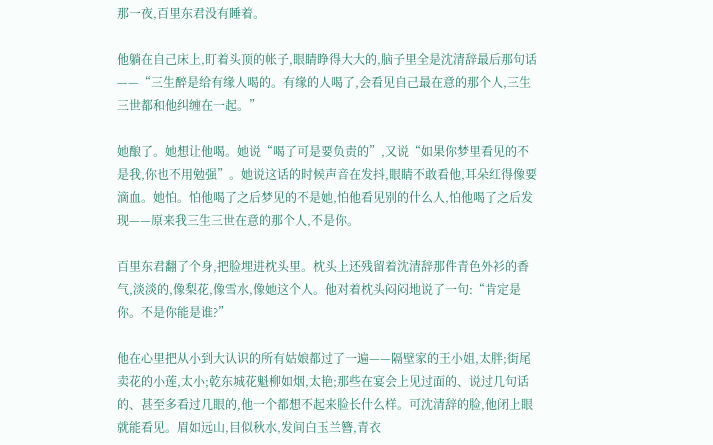那一夜,百里东君没有睡着。

他躺在自己床上,盯着头顶的帐子,眼睛睁得大大的,脑子里全是沈清辞最后那句话——“三生醉是给有缘人喝的。有缘的人喝了,会看见自己最在意的那个人,三生三世都和他纠缠在一起。”

她酿了。她想让他喝。她说“喝了可是要负责的”,又说“如果你梦里看见的不是我,你也不用勉强”。她说这话的时候声音在发抖,眼睛不敢看他,耳朵红得像要滴血。她怕。怕他喝了之后梦见的不是她,怕他看见别的什么人,怕他喝了之后发现——原来我三生三世在意的那个人,不是你。

百里东君翻了个身,把脸埋进枕头里。枕头上还残留着沈清辞那件青色外衫的香气,淡淡的,像梨花,像雪水,像她这个人。他对着枕头闷闷地说了一句:“肯定是你。不是你能是谁?”

他在心里把从小到大认识的所有姑娘都过了一遍——隔壁家的王小姐,太胖;街尾卖花的小莲,太小;乾东城花魁柳如烟,太艳;那些在宴会上见过面的、说过几句话的、甚至多看过几眼的,他一个都想不起来脸长什么样。可沈清辞的脸,他闭上眼就能看见。眉如远山,目似秋水,发间白玉兰簪,青衣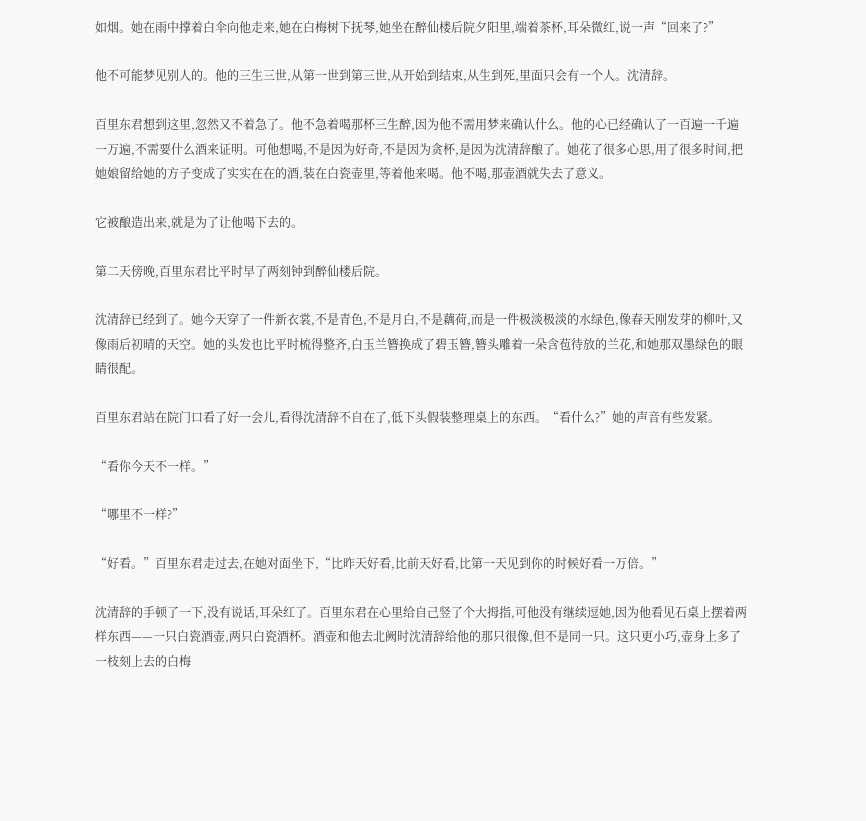如烟。她在雨中撑着白伞向他走来,她在白梅树下抚琴,她坐在醉仙楼后院夕阳里,端着茶杯,耳朵微红,说一声“回来了?”

他不可能梦见别人的。他的三生三世,从第一世到第三世,从开始到结束,从生到死,里面只会有一个人。沈清辞。

百里东君想到这里,忽然又不着急了。他不急着喝那杯三生醉,因为他不需用梦来确认什么。他的心已经确认了一百遍一千遍一万遍,不需要什么酒来证明。可他想喝,不是因为好奇,不是因为贪杯,是因为沈清辞酿了。她花了很多心思,用了很多时间,把她娘留给她的方子变成了实实在在的酒,装在白瓷壶里,等着他来喝。他不喝,那壶酒就失去了意义。

它被酿造出来,就是为了让他喝下去的。

第二天傍晚,百里东君比平时早了两刻钟到醉仙楼后院。

沈清辞已经到了。她今天穿了一件新衣裳,不是青色,不是月白,不是藕荷,而是一件极淡极淡的水绿色,像春天刚发芽的柳叶,又像雨后初晴的天空。她的头发也比平时梳得整齐,白玉兰簪换成了碧玉簪,簪头雕着一朵含苞待放的兰花,和她那双墨绿色的眼睛很配。

百里东君站在院门口看了好一会儿,看得沈清辞不自在了,低下头假装整理桌上的东西。“看什么?”她的声音有些发紧。

“看你今天不一样。”

“哪里不一样?”

“好看。”百里东君走过去,在她对面坐下,“比昨天好看,比前天好看,比第一天见到你的时候好看一万倍。”

沈清辞的手顿了一下,没有说话,耳朵红了。百里东君在心里给自己竖了个大拇指,可他没有继续逗她,因为他看见石桌上摆着两样东西——一只白瓷酒壶,两只白瓷酒杯。酒壶和他去北阙时沈清辞给他的那只很像,但不是同一只。这只更小巧,壶身上多了一枝刻上去的白梅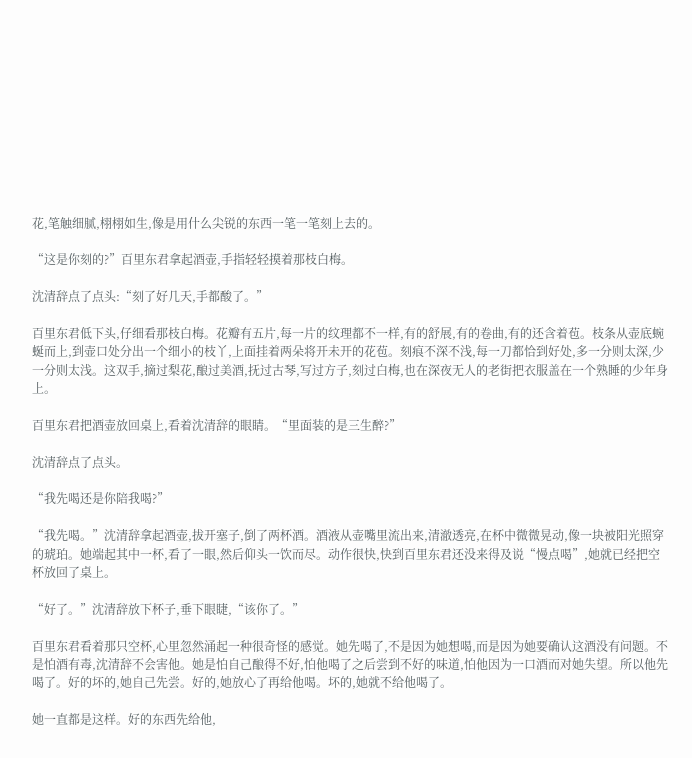花,笔触细腻,栩栩如生,像是用什么尖锐的东西一笔一笔刻上去的。

“这是你刻的?”百里东君拿起酒壶,手指轻轻摸着那枝白梅。

沈清辞点了点头:“刻了好几天,手都酸了。”

百里东君低下头,仔细看那枝白梅。花瓣有五片,每一片的纹理都不一样,有的舒展,有的卷曲,有的还含着苞。枝条从壶底蜿蜒而上,到壶口处分出一个细小的枝丫,上面挂着两朵将开未开的花苞。刻痕不深不浅,每一刀都恰到好处,多一分则太深,少一分则太浅。这双手,摘过梨花,酿过美酒,抚过古琴,写过方子,刻过白梅,也在深夜无人的老街把衣服盖在一个熟睡的少年身上。

百里东君把酒壶放回桌上,看着沈清辞的眼睛。“里面装的是三生醉?”

沈清辞点了点头。

“我先喝还是你陪我喝?”

“我先喝。”沈清辞拿起酒壶,拔开塞子,倒了两杯酒。酒液从壶嘴里流出来,清澈透亮,在杯中微微晃动,像一块被阳光照穿的琥珀。她端起其中一杯,看了一眼,然后仰头一饮而尽。动作很快,快到百里东君还没来得及说“慢点喝”,她就已经把空杯放回了桌上。

“好了。”沈清辞放下杯子,垂下眼睫,“该你了。”

百里东君看着那只空杯,心里忽然涌起一种很奇怪的感觉。她先喝了,不是因为她想喝,而是因为她要确认这酒没有问题。不是怕酒有毒,沈清辞不会害他。她是怕自己酿得不好,怕他喝了之后尝到不好的味道,怕他因为一口酒而对她失望。所以他先喝了。好的坏的,她自己先尝。好的,她放心了再给他喝。坏的,她就不给他喝了。

她一直都是这样。好的东西先给他,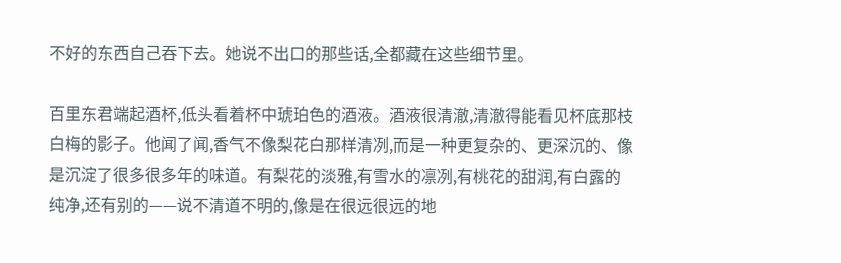不好的东西自己吞下去。她说不出口的那些话,全都藏在这些细节里。

百里东君端起酒杯,低头看着杯中琥珀色的酒液。酒液很清澈,清澈得能看见杯底那枝白梅的影子。他闻了闻,香气不像梨花白那样清冽,而是一种更复杂的、更深沉的、像是沉淀了很多很多年的味道。有梨花的淡雅,有雪水的凛冽,有桃花的甜润,有白露的纯净,还有别的——说不清道不明的,像是在很远很远的地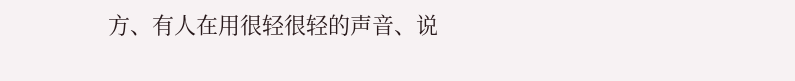方、有人在用很轻很轻的声音、说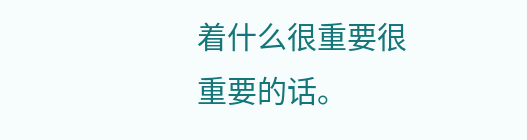着什么很重要很重要的话。